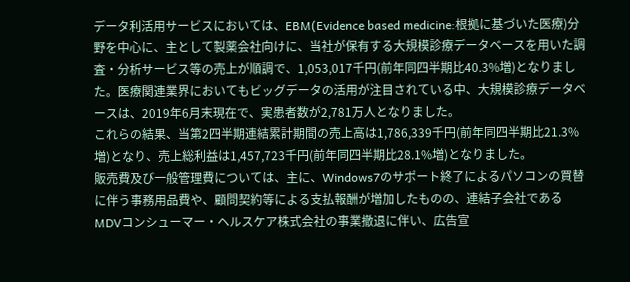データ利活用サービスにおいては、EBM(Evidence based medicine:根拠に基づいた医療)分野を中心に、主として製薬会社向けに、当社が保有する大規模診療データベースを用いた調査・分析サービス等の売上が順調で、1,053,017千円(前年同四半期比40.3%増)となりました。医療関連業界においてもビッグデータの活用が注目されている中、大規模診療データベースは、2019年6月末現在で、実患者数が2,781万人となりました。
これらの結果、当第2四半期連結累計期間の売上高は1,786,339千円(前年同四半期比21.3%増)となり、売上総利益は1,457,723千円(前年同四半期比28.1%増)となりました。
販売費及び一般管理費については、主に、Windows7のサポート終了によるパソコンの買替に伴う事務用品費や、顧問契約等による支払報酬が増加したものの、連結子会社であるMDVコンシューマー・ヘルスケア株式会社の事業撤退に伴い、広告宣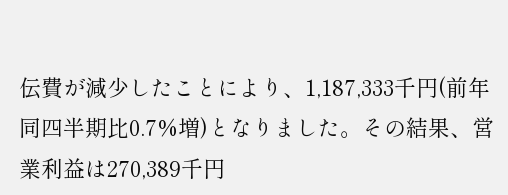伝費が減少したことにより、1,187,333千円(前年同四半期比0.7%増)となりました。その結果、営業利益は270,389千円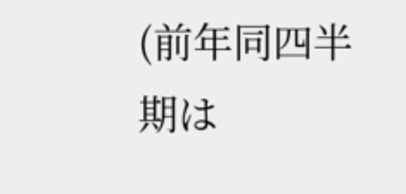(前年同四半期は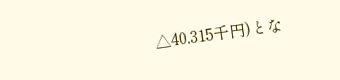△40,315千円)とな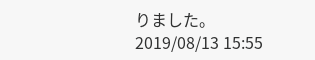りました。
2019/08/13 15:55